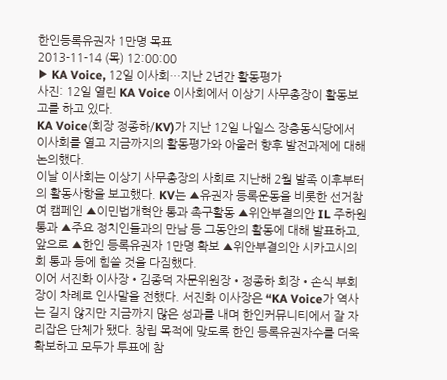한인등록유권자 1만명 목표
2013-11-14 (목) 12:00:00
▶ KA Voice, 12일 이사회…지난 2년간 활동평가
사진: 12일 열린 KA Voice 이사회에서 이상기 사무총장이 활동보고를 하고 있다.
KA Voice(회장 정종하/KV)가 지난 12일 나일스 장충동식당에서 이사회를 열고 지금까지의 활동평가와 아울러 향후 발전과제에 대해 논의했다.
이날 이사회는 이상기 사무총장의 사회로 지난해 2월 발족 이후부터의 활동사항을 보고했다. KV는 ▲유권자 등록운동을 비롯한 선거참여 캠페인 ▲이민법개혁안 통과 촉구활동 ▲위안부결의안 IL 주하원 통과 ▲주요 정치인들과의 만남 등 그동안의 활동에 대해 발표하고, 앞으로 ▲한인 등록유권자 1만명 확보 ▲위안부결의안 시카고시의회 통과 등에 힘쓸 것을 다짐했다.
이어 서진화 이사장•김종덕 자문위원장•정종하 회장•손식 부회장이 차례로 인사말을 전했다. 서진화 이사장은 “KA Voice가 역사는 길지 않지만 지금까지 많은 성과를 내며 한인커뮤니티에서 잘 자리잡은 단체가 됐다. 창립 목적에 맞도록 한인 등록유권자수를 더욱 확보하고 모두가 투표에 참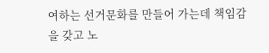여하는 선거문화를 만들어 가는데 책임감을 갖고 노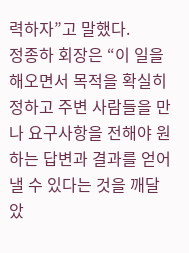력하자”고 말했다.
정종하 회장은 “이 일을 해오면서 목적을 확실히 정하고 주변 사람들을 만나 요구사항을 전해야 원하는 답변과 결과를 얻어낼 수 있다는 것을 깨달았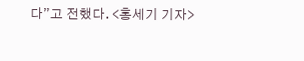다”고 전했다. <홍세기 기자>